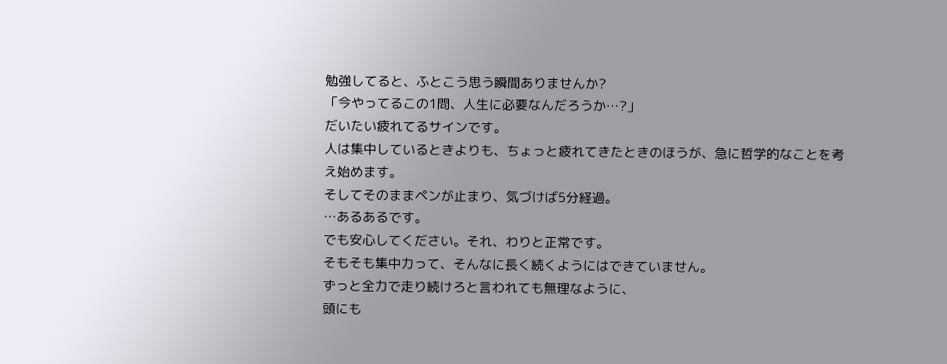勉強してると、ふとこう思う瞬間ありませんか?
「今やってるこの1問、人生に必要なんだろうか…?」
だいたい疲れてるサインです。
人は集中しているときよりも、ちょっと疲れてきたときのほうが、急に哲学的なことを考え始めます。
そしてそのままペンが止まり、気づけば5分経過。
…あるあるです。
でも安心してください。それ、わりと正常です。
そもそも集中力って、そんなに長く続くようにはできていません。
ずっと全力で走り続けろと言われても無理なように、
頭にも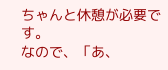ちゃんと休憩が必要です。
なので、「あ、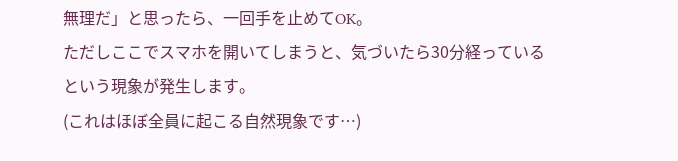無理だ」と思ったら、一回手を止めてOK。
ただしここでスマホを開いてしまうと、気づいたら30分経っているという現象が発生します。
(これはほぼ全員に起こる自然現象です…)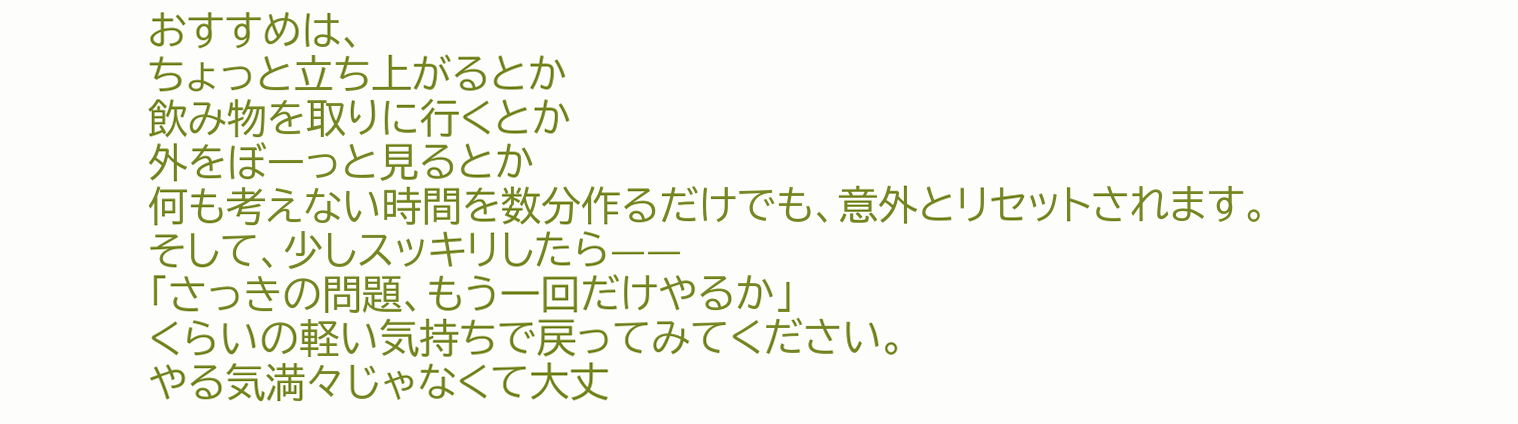おすすめは、
ちょっと立ち上がるとか
飲み物を取りに行くとか
外をぼーっと見るとか
何も考えない時間を数分作るだけでも、意外とリセットされます。
そして、少しスッキリしたら——
「さっきの問題、もう一回だけやるか」
くらいの軽い気持ちで戻ってみてください。
やる気満々じゃなくて大丈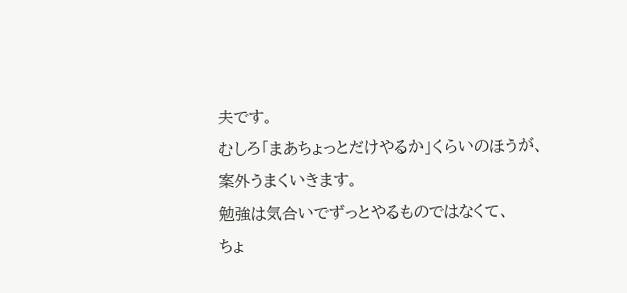夫です。
むしろ「まあちょっとだけやるか」くらいのほうが、
案外うまくいきます。
勉強は気合いでずっとやるものではなくて、
ちょ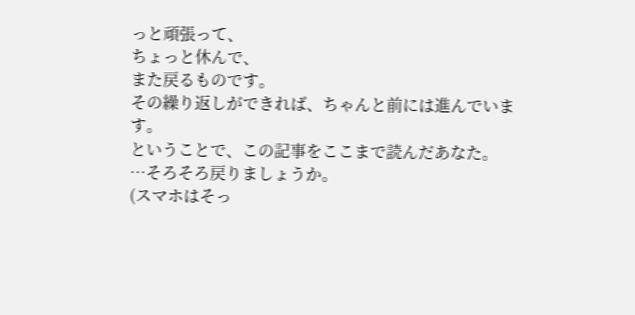っと頑張って、
ちょっと休んで、
また戻るものです。
その繰り返しができれば、ちゃんと前には進んでいます。
ということで、この記事をここまで読んだあなた。
…そろそろ戻りましょうか。
(スマホはそっ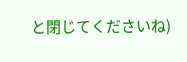と閉じてくださいね)